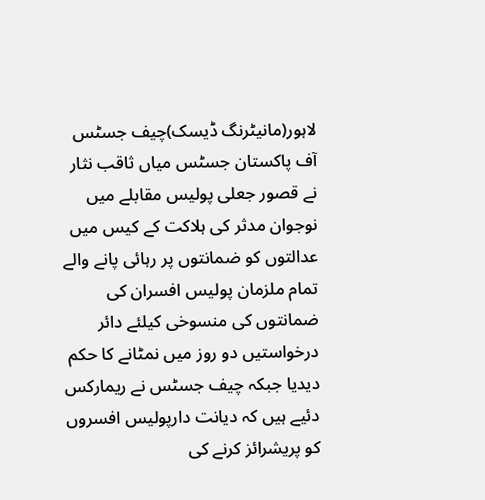لاہور(مانیٹرنگ ڈیسک)چیف جسٹس آف پاکستان جسٹس میاں ثاقب نثار نے قصور جعلی پولیس مقابلے میں نوجوان مدثر کی ہلاکت کے کیس میں عدالتوں کو ضمانتوں پر رہائی پانے والے تمام ملزمان پولیس افسران کی ضمانتوں کی منسوخی کیلئے دائر درخواستیں دو روز میں نمٹانے کا حکم دیدیا جبکہ چیف جسٹس نے ریمارکس دئیے ہیں کہ دیانت دارپولیس افسروں کو پریشرائز کرنے کی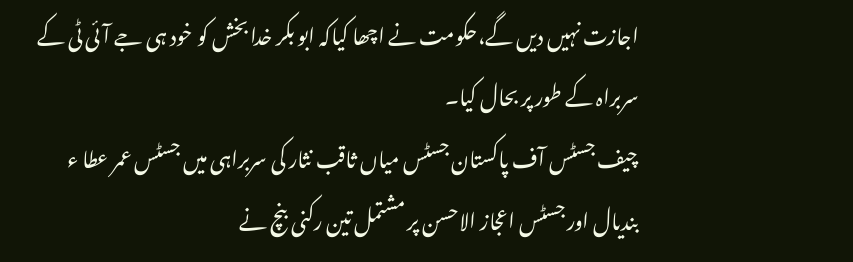اجازت نہیں دیں گے،حکومت نے اچھا کیاکہ ابو بکر خدا بخش کو خود ہی جے آئی ٹی کے سربراہ کے طور پر بحال کیا۔
چیف جسٹس آف پاکستان جسٹس میاں ثاقب نثار کی سربراہی میں جسٹس عمر عطا ء بندیال اور جسٹس اعجاز الاحسن پر مشتمل تین رکنی بنچ نے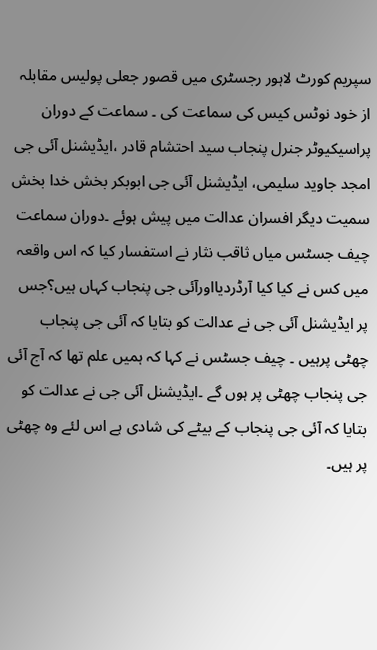سپریم کورٹ لاہور رجسٹری میں قصور جعلی پولیس مقابلہ از خود نوٹس کیس کی سماعت کی ۔ سماعت کے دوران پراسیکیوٹر جنرل پنجاب سید احتشام قادر ،ایڈیشنل آئی جی امجد جاوید سلیمی، ایڈیشنل آئی جی ابوبکر بخش خدا بخش سمیت دیگر افسران عدالت میں پیش ہوئے ۔دوران سماعت چیف جسٹس میاں ثاقب نثار نے استفسار کیا کہ اس واقعہ میں کس نے کیا کیا آرڈردیااورآئی جی پنجاب کہاں ہیں؟جس پر ایڈیشنل آئی جی نے عدالت کو بتایا کہ آئی جی پنجاب چھٹی پرہیں ۔ چیف جسٹس نے کہا کہ ہمیں علم تھا کہ آج آئی جی پنجاب چھٹی پر ہوں گے ۔ایڈیشنل آئی جی نے عدالت کو بتایا کہ آئی جی پنجاب کے بیٹے کی شادی ہے اس لئے وہ چھٹی پر ہیں۔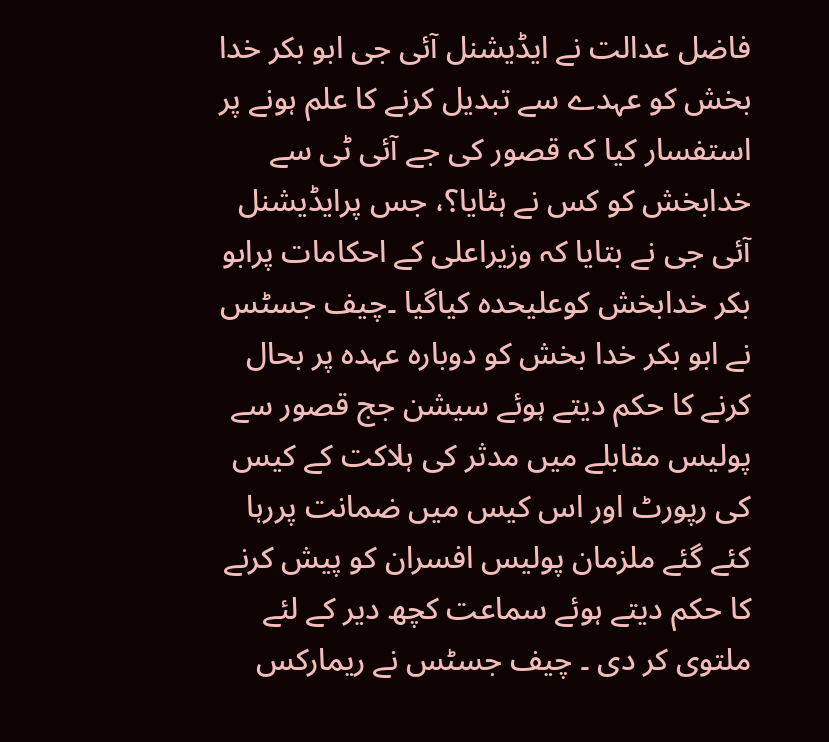فاضل عدالت نے ایڈیشنل آئی جی ابو بکر خدا بخش کو عہدے سے تبدیل کرنے کا علم ہونے پر استفسار کیا کہ قصور کی جے آئی ٹی سے خدابخش کو کس نے ہٹایا؟، جس پرایڈیشنل آئی جی نے بتایا کہ وزیراعلی کے احکامات پرابو بکر خدابخش کوعلیحدہ کیاگیا ۔چیف جسٹس نے ابو بکر خدا بخش کو دوبارہ عہدہ پر بحال کرنے کا حکم دیتے ہوئے سیشن جج قصور سے پولیس مقابلے میں مدثر کی ہلاکت کے کیس کی رپورٹ اور اس کیس میں ضمانت پررہا کئے گئے ملزمان پولیس افسران کو پیش کرنے کا حکم دیتے ہوئے سماعت کچھ دیر کے لئے ملتوی کر دی ۔ چیف جسٹس نے ریمارکس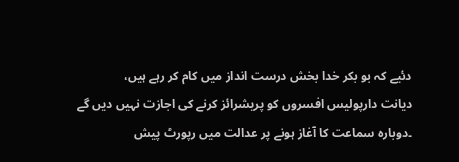دئیے کہ بو بکر خدا بخش درست انداز میں کام کر رہے ہیں،
دیانت دارپولیس افسروں کو پریشرائز کرنے کی اجازت نہیں دیں گے ۔دوبارہ سماعت کا آغاز ہونے پر عدالت میں رپورٹ پیش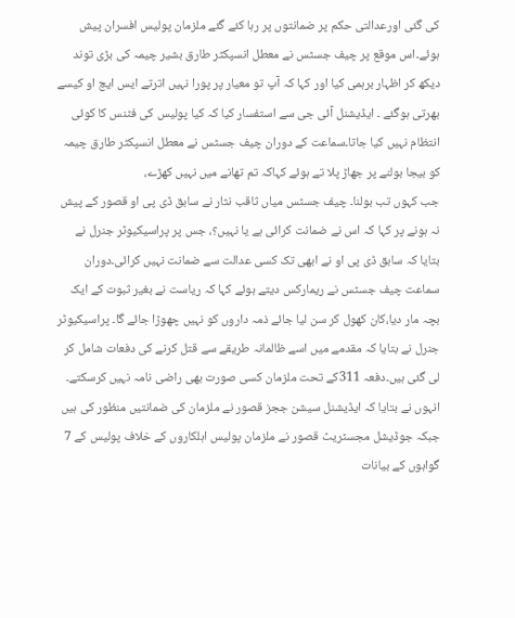کی گئی اورعدالتی حکم پر ضمانتوں پر رہا کئے گئے ملزمان پولیس افسران پیش ہوئے۔اس موقع پر چیف جسٹس نے معطل انسپکٹر طارق بشیر چیمہ کی بڑی توند دیکھ کر اظہار برہمی کیا اور کہا کہ آپ تو معیار پر پورا نہیں اترتے ایس ایچ او کیسے بھرتی ہوگئے ۔ ایڈیشنل آئی جی سے استفسار کیا کہ کیا پولیس کی فٹنس کا کوئی انتظام نہیں کیا جاتا۔سماعت کے دوران چیف جسٹس نے معطل انسپکٹر طارق چیمہ کو بیجا بولنے پر جھاڑ پلا تے ہوئے کہاکہ تم تھانے میں نہیں کھڑے،
جب کہوں تب بولنا۔ چیف جسٹس میاں ثاقب نثار نے سابق ڈی پی او قصور کے پیش نہ ہونے پر کہا کہ اس نے ضمانت کرائی ہے یا نہیں؟، جس پر پراسیکیوٹر جنرل نے بتایا کہ سابق ڈی پی او نے ابھی تک کسی عدالت سے ضمانت نہیں کرائی۔دوران سماعت چیف جسٹس نے ریمارکس دیتے ہوئے کہا کہ ریاست نے بغیر ثبوت کے ایک بچہ مار دیا،کان کھول کر سن لیا جائے ذمہ داروں کو نہیں چھوڑا جائے گا۔ پراسیکیوٹر جنرل نے بتایا کہ مقدمے میں اسے ظالمانہ طریقے سے قتل کرنے کی دفعات شامل کر لی گئی ہیں۔دفعہ 311کے تحت ملزمان کسی صورت بھی راضی نامہ نہیں کرسکتے۔
انہوں نے بتایا کہ ایڈیشنل سیشن ججز قصور نے ملزمان کی ضمانتیں منظور کی ہیں جبکہ جوڈیشل مجسٹریٹ قصور نے ملزمان پولیس اہلکاروں کے خلاف پولیس کے 7 گواہوں کے بیانات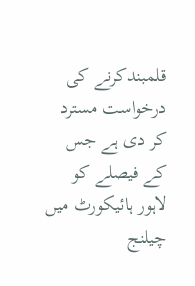قلمبندکرنے کی درخواست مسترد کر دی ہے جس کے فیصلے کو لاہور ہائیکورٹ میں چیلنج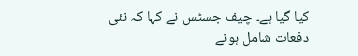کیا گیا ہے۔ چیف جسٹس نے کہا کہ نئی دفعات شامل ہونے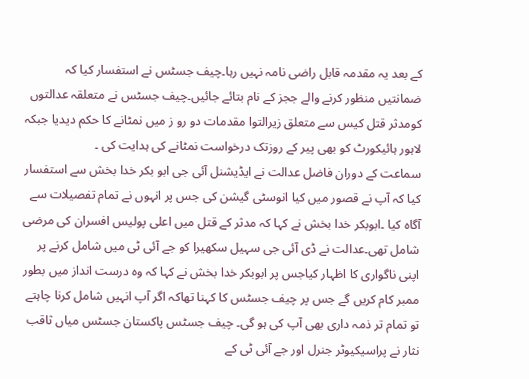کے بعد یہ مقدمہ قابل راضی نامہ نہیں رہا۔چیف جسٹس نے استفسار کیا کہ ضمانتیں منظور کرنے والے ججز کے نام بتائے جائیں۔چیف جسٹس نے متعلقہ عدالتوں کومدثر قتل کیس سے متعلق زیرالتوا مقدمات دو رو ز میں نمٹانے کا حکم دیدیا جبکہ لاہور ہائیکورٹ کو بھی پیر کے روزتک درخواست نمٹانے کی ہدایت کی ۔
سماعت کے دوران فاضل عدالت نے ایڈیشنل آئی جی ابو بکر خدا بخش سے استفسار کیا کہ آپ نے قصور میں کیا انوسٹی گیشن کی جس پر انہوں نے تمام تفصیلات سے آگاہ کیا ۔ابوبکر خدا بخش نے کہا کہ مدثر کے قتل میں اعلی پولیس افسران کی مرضی شامل تھی۔عدالت نے ڈی آئی جی سہیل سکھیرا کو جے آئی ٹی میں شامل کرنے پر اپنی ناگواری کا اظہار کیاجس پر ابوبکر خدا بخش نے کہا کہ وہ درست انداز میں بطور ممبر کام کریں گے جس پر چیف جسٹس کا کہنا تھاکہ اگر آپ انہیں شامل کرنا چاہتے تو تمام تر ذمہ داری بھی آپ کی ہو گی۔ چیف جسٹس پاکستان جسٹس میاں ثاقب نثار نے پراسیکیوٹر جنرل اور جے آئی ٹی کے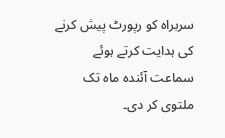سربراہ کو رپورٹ پیش کرنے کی ہدایت کرتے ہوئے سماعت آئندہ ماہ تک ملتوی کر دی۔